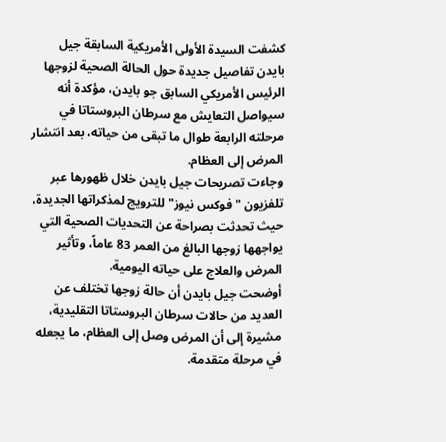كشفت السيدة الأولى الأمريكية السابقة جيل بايدن تفاصيل جديدة حول الحالة الصحية لزوجها الرئيس الأمريكي السابق جو بايدن، مؤكدة أنه سيواصل التعايش مع سرطان البروستاتا في مرحلته الرابعة طوال ما تبقى من حياته، بعد انتشار المرض إلى العظام.
وجاءت تصريحات جيل بايدن خلال ظهورها عبر تلفزيون "فوكس نيوز" للترويج لمذكراتها الجديدة، حيث تحدثت بصراحة عن التحديات الصحية التي يواجهها زوجها البالغ من العمر 83 عاماً، وتأثير المرض والعلاج على حياته اليومية.
أوضحت جيل بايدن أن حالة زوجها تختلف عن العديد من حالات سرطان البروستاتا التقليدية، مشيرة إلى أن المرض وصل إلى العظام، ما يجعله في مرحلة متقدمة.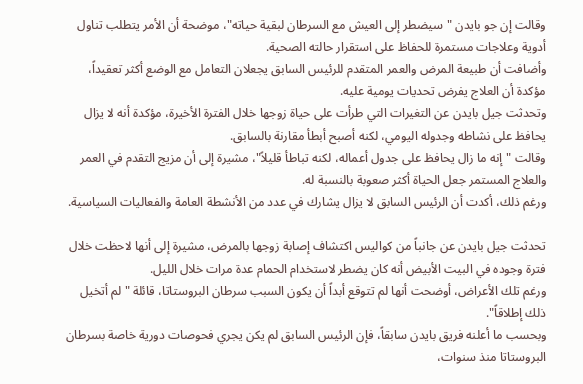وقالت إن جو بايدن "سيضطر إلى العيش مع السرطان لبقية حياته"، موضحة أن الأمر يتطلب تناول أدوية وعلاجات مستمرة للحفاظ على استقرار حالته الصحية.
وأضافت أن طبيعة المرض والعمر المتقدم للرئيس السابق يجعلان التعامل مع الوضع أكثر تعقيداً، مؤكدة أن العلاج يفرض تحديات يومية عليه.
وتحدثت جيل بايدن عن التغيرات التي طرأت على حياة زوجها خلال الفترة الأخيرة، مؤكدة أنه لا يزال يحافظ على نشاطه وجدوله اليومي، لكنه أصبح أبطأ مقارنة بالسابق.
وقالت "إنه ما زال يحافظ على جدول أعماله، لكنه تباطأ قليلاً"، مشيرة إلى أن مزيج التقدم في العمر والعلاج المستمر جعل الحياة أكثر صعوبة بالنسبة له.
ورغم ذلك، أكدت أن الرئيس السابق لا يزال يشارك في عدد من الأنشطة العامة والفعاليات السياسية.

تحدثت جيل بايدن عن جانباً من كواليس اكتشاف إصابة زوجها بالمرض، مشيرة إلى أنها لاحظت خلال فترة وجوده في البيت الأبيض أنه كان يضطر لاستخدام الحمام عدة مرات خلال الليل.
ورغم تلك الأعراض، أوضحت أنها لم تتوقع أبداً أن يكون السبب سرطان البروستاتا، قائلة "لم أتخيل ذلك إطلاقاً".
وبحسب ما أعلنه فريق بايدن سابقاً، فإن الرئيس السابق لم يكن يجري فحوصات دورية خاصة بسرطان البروستاتا منذ سنوات،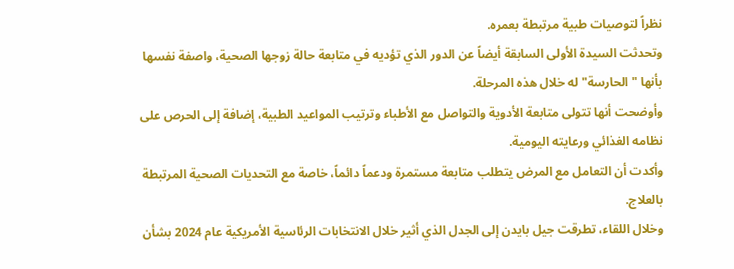نظراً لتوصيات طبية مرتبطة بعمره.
وتحدثت السيدة الأولى السابقة أيضاً عن الدور الذي تؤديه في متابعة حالة زوجها الصحية، واصفة نفسها بأنها "الحارسة" له خلال هذه المرحلة.
وأوضحت أنها تتولى متابعة الأدوية والتواصل مع الأطباء وترتيب المواعيد الطبية، إضافة إلى الحرص على نظامه الغذائي ورعايته اليومية.
وأكدت أن التعامل مع المرض يتطلب متابعة مستمرة ودعماً دائماً، خاصة مع التحديات الصحية المرتبطة بالعلاج.
وخلال اللقاء، تطرقت جيل بايدن إلى الجدل الذي أثير خلال الانتخابات الرئاسية الأمريكية عام 2024 بشأن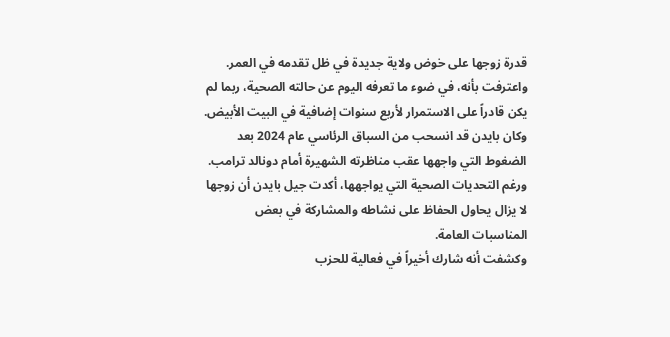قدرة زوجها على خوض ولاية جديدة في ظل تقدمه في العمر.
واعترفت بأنه، في ضوء ما تعرفه اليوم عن حالته الصحية، ربما لم يكن قادراً على الاستمرار لأربع سنوات إضافية في البيت الأبيض.
وكان بايدن قد انسحب من السباق الرئاسي عام 2024 بعد الضغوط التي واجهها عقب مناظرته الشهيرة أمام دونالد ترامب.
ورغم التحديات الصحية التي يواجهها، أكدت جيل بايدن أن زوجها لا يزال يحاول الحفاظ على نشاطه والمشاركة في بعض المناسبات العامة.
وكشفت أنه شارك أخيراً في فعالية للحزب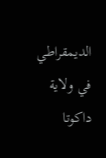الديمقراطي في ولاية داكوتا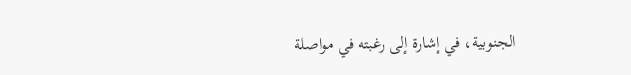الجنوبية، في إشارة إلى رغبته في مواصلة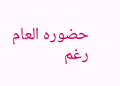حضوره العام رغم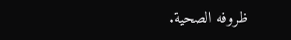ظروفه الصحية.